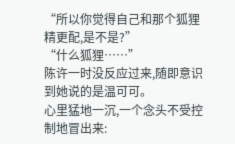“所以你觉得自己和那个狐狸精更配,是不是?”
“什么狐狸……”
陈许一时没反应过来,随即意识到她说的是温可可。
心里猛地一沉,一个念头不受控制地冒出来: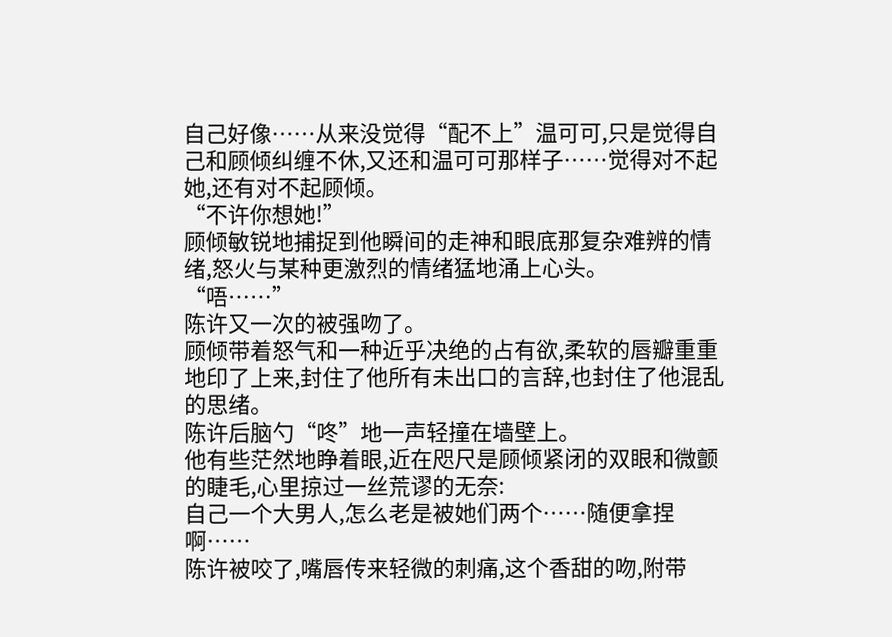自己好像……从来没觉得“配不上”温可可,只是觉得自己和顾倾纠缠不休,又还和温可可那样子……觉得对不起她,还有对不起顾倾。
“不许你想她!”
顾倾敏锐地捕捉到他瞬间的走神和眼底那复杂难辨的情绪,怒火与某种更激烈的情绪猛地涌上心头。
“唔……”
陈许又一次的被强吻了。
顾倾带着怒气和一种近乎决绝的占有欲,柔软的唇瓣重重地印了上来,封住了他所有未出口的言辞,也封住了他混乱的思绪。
陈许后脑勺“咚”地一声轻撞在墙壁上。
他有些茫然地睁着眼,近在咫尺是顾倾紧闭的双眼和微颤的睫毛,心里掠过一丝荒谬的无奈:
自己一个大男人,怎么老是被她们两个……随便拿捏啊……
陈许被咬了,嘴唇传来轻微的刺痛,这个香甜的吻,附带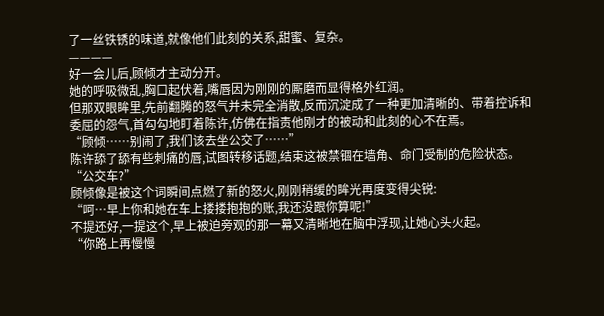了一丝铁锈的味道,就像他们此刻的关系,甜蜜、复杂。
————
好一会儿后,顾倾才主动分开。
她的呼吸微乱,胸口起伏着,嘴唇因为刚刚的厮磨而显得格外红润。
但那双眼眸里,先前翻腾的怒气并未完全消散,反而沉淀成了一种更加清晰的、带着控诉和委屈的怨气,首勾勾地盯着陈许,仿佛在指责他刚才的被动和此刻的心不在焉。
“顾倾……别闹了,我们该去坐公交了……”
陈许舔了舔有些刺痛的唇,试图转移话题,结束这被禁锢在墙角、命门受制的危险状态。
“公交车?”
顾倾像是被这个词瞬间点燃了新的怒火,刚刚稍缓的眸光再度变得尖锐:
“呵…早上你和她在车上搂搂抱抱的账,我还没跟你算呢!”
不提还好,一提这个,早上被迫旁观的那一幕又清晰地在脑中浮现,让她心头火起。
“你路上再慢慢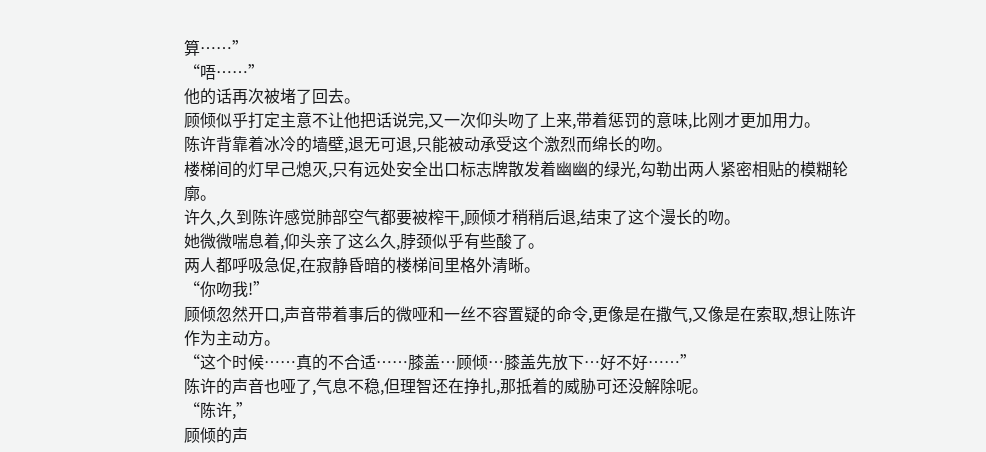算……”
“唔……”
他的话再次被堵了回去。
顾倾似乎打定主意不让他把话说完,又一次仰头吻了上来,带着惩罚的意味,比刚才更加用力。
陈许背靠着冰冷的墙壁,退无可退,只能被动承受这个激烈而绵长的吻。
楼梯间的灯早己熄灭,只有远处安全出口标志牌散发着幽幽的绿光,勾勒出两人紧密相贴的模糊轮廓。
许久,久到陈许感觉肺部空气都要被榨干,顾倾才稍稍后退,结束了这个漫长的吻。
她微微喘息着,仰头亲了这么久,脖颈似乎有些酸了。
两人都呼吸急促,在寂静昏暗的楼梯间里格外清晰。
“你吻我!”
顾倾忽然开口,声音带着事后的微哑和一丝不容置疑的命令,更像是在撒气,又像是在索取,想让陈许作为主动方。
“这个时候……真的不合适……膝盖…顾倾…膝盖先放下…好不好……”
陈许的声音也哑了,气息不稳,但理智还在挣扎,那抵着的威胁可还没解除呢。
“陈许,”
顾倾的声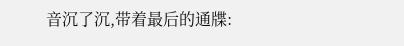音沉了沉,带着最后的通牒: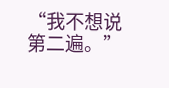“我不想说第二遍。”